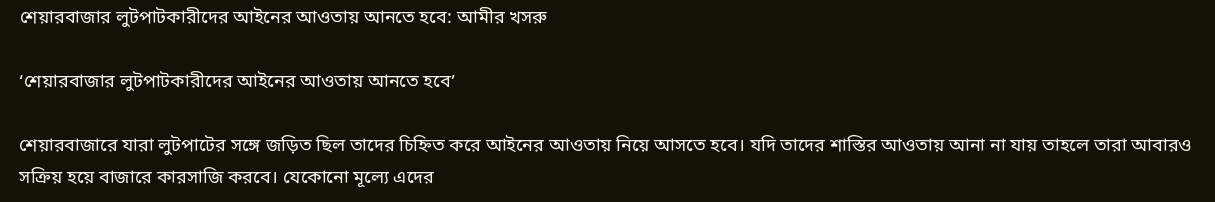শেয়ারবাজার লুটপাটকারীদের আইনের আওতায় আনতে হবে: আমীর খসরু

‘শেয়ারবাজার লুটপাটকারীদের আইনের আওতায় আনতে হবে’

শেয়ারবাজারে যারা লুটপাটের সঙ্গে জড়িত ছিল তাদের চিহ্নিত করে আইনের আওতায় নিয়ে আসতে হবে। যদি তাদের শাস্তির আওতায় আনা না যায় তাহলে তারা আবারও সক্রিয় হয়ে বাজারে কারসাজি করবে। যেকোনো মূল্যে এদের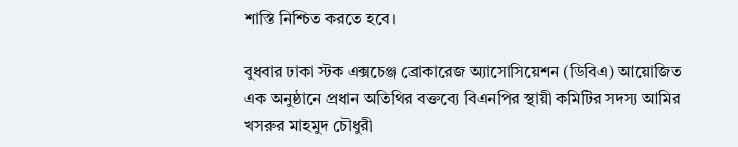শাস্তি নিশ্চিত করতে হবে।

বুধবার ঢাকা স্টক এক্সচেঞ্জ ব্রোকারেজ অ্যাসোসিয়েশন (ডিবিএ) আয়োজিত এক অনুষ্ঠানে প্রধান অতিথির বক্তব্যে বিএনপির স্থায়ী কমিটির সদস্য আমির খসরুর মাহমুদ চৌধুরী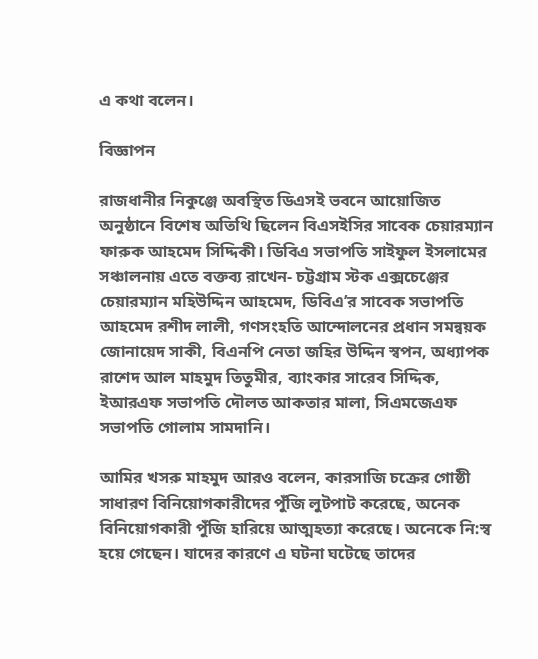এ কথা বলেন।

বিজ্ঞাপন

রাজধানীর নিকুঞ্জে অবস্থিত ডিএসই ভবনে আয়োজিত অনুষ্ঠানে বিশেষ অতিথি ছিলেন বিএসইসির সাবেক চেয়ারম্যান ফারুক আহমেদ সিদ্দিকী। ডিবিএ সভাপতি সাইফুল ইসলামের সঞ্চালনায় এতে বক্তব্য রাখেন- চট্টগ্রাম স্টক এক্সচেঞ্জের চেয়ারম্যান মহিউদ্দিন আহমেদ, ডিবিএ’র সাবেক সভাপতি আহমেদ রশীদ লালী, গণসংহতি আন্দোলনের প্রধান সমন্বয়ক জোনায়েদ সাকী, বিএনপি নেতা জহির উদ্দিন স্বপন, অধ্যাপক রাশেদ আল মাহমুদ তিতুমীর, ব্যাংকার সারেব সিদ্দিক, ইআরএফ সভাপতি দৌলত আকতার মালা, সিএমজেএফ সভাপতি গোলাম সামদানি।

আমির খসরু মাহমুদ আরও বলেন, কারসাজি চক্রের গোষ্ঠী সাধারণ বিনিয়োগকারীদের পুঁজি লুটপাট করেছে, অনেক বিনিয়োগকারী পুঁজি হারিয়ে আত্মহত্যা করেছে। অনেকে নি:স্ব হয়ে গেছেন। যাদের কারণে এ ঘটনা ঘটেছে তাদের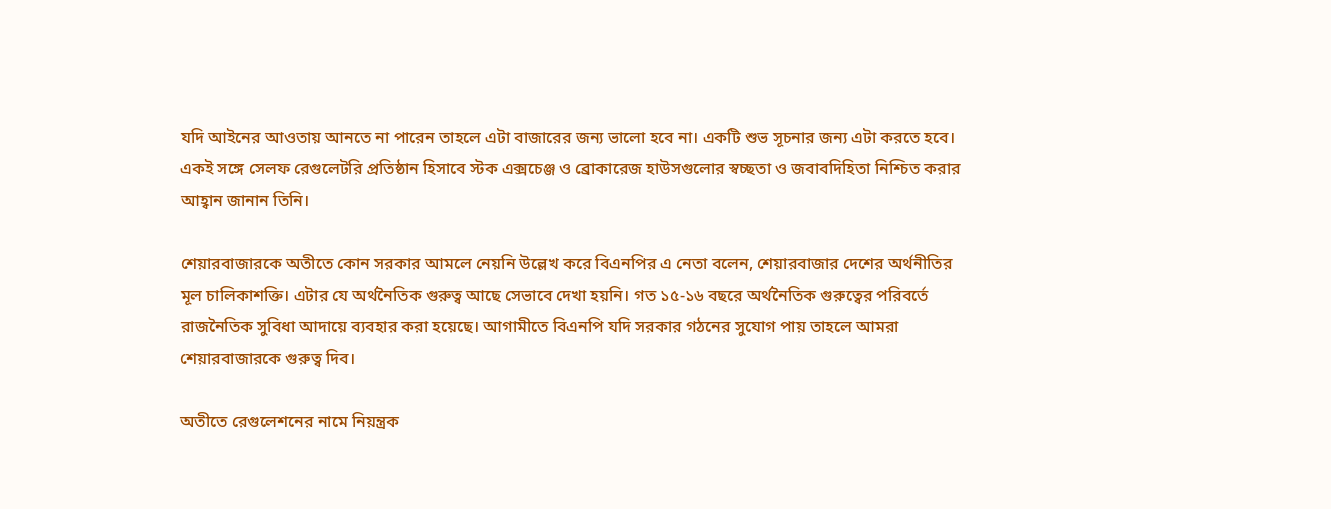যদি আইনের আওতায় আনতে না পারেন তাহলে এটা বাজারের জন্য ভালো হবে না। একটি শুভ সূচনার জন্য এটা করতে হবে। একই সঙ্গে সেলফ রেগুলেটরি প্রতিষ্ঠান হিসাবে স্টক এক্সচেঞ্জ ও ব্রোকারেজ হাউসগুলোর স্বচ্ছতা ও জবাবদিহিতা নিশ্চিত করার আহ্বান জানান তিনি।

শেয়ারবাজারকে অতীতে কোন সরকার আমলে নেয়নি উল্লেখ করে বিএনপির এ নেতা বলেন, শেয়ারবাজার দেশের অর্থনীতির মূল চালিকাশক্তি। এটার যে অর্থনৈতিক গুরুত্ব আছে সেভাবে দেখা হয়নি। গত ১৫-১৬ বছরে অর্থনৈতিক গুরুত্বের পরিবর্তে রাজনৈতিক সুবিধা আদায়ে ব্যবহার করা হয়েছে। আগামীতে বিএনপি যদি সরকার গঠনের সুযোগ পায় তাহলে আমরা শেয়ারবাজারকে গুরুত্ব দিব।

অতীতে রেগুলেশনের নামে নিয়ন্ত্রক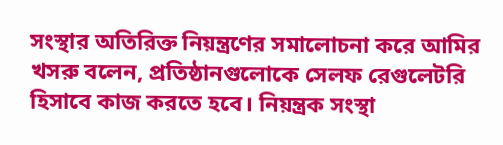সংস্থার অতিরিক্ত নিয়ন্ত্রণের সমালোচনা করে আমির খসরু বলেন, প্রতিষ্ঠানগুলোকে সেলফ রেগুলেটরি হিসাবে কাজ করতে হবে। নিয়ন্ত্রক সংস্থা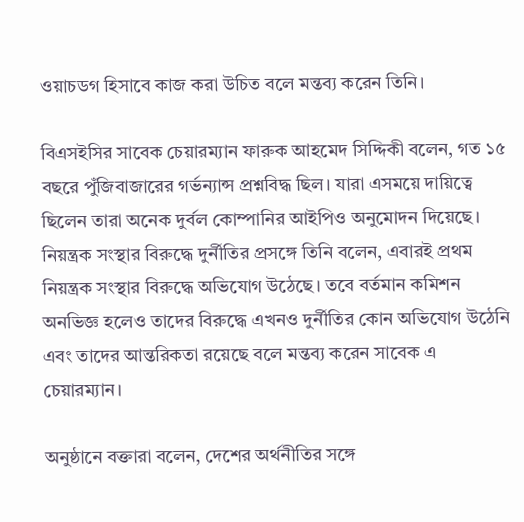ওয়াচডগ হিসাবে কাজ করা উচিত বলে মন্তব্য করেন তিনি।

বিএসইসির সাবেক চেয়ারম্যান ফারুক আহমেদ সিদ্দিকী বলেন, গত ১৫ বছরে পুঁজিবাজারের গর্ভন্যান্স প্রশ্নবিদ্ধ ছিল। যারা এসময়ে দায়িত্বে ছিলেন তারা অনেক দুর্বল কোম্পানির আইপিও অনুমোদন দিয়েছে। নিয়ন্ত্রক সংস্থার বিরুদ্ধে দুর্নীতির প্রসঙ্গে তিনি বলেন, এবারই প্রথম নিয়ন্ত্রক সংস্থার বিরুদ্ধে অভিযোগ উঠেছে। তবে বর্তমান কমিশন অনভিজ্ঞ হলেও তাদের বিরুদ্ধে এখনও দুর্নীতির কোন অভিযোগ উঠেনি এবং তাদের আন্তরিকতা রয়েছে বলে মন্তব্য করেন সাবেক এ চেয়ারম্যান।

অনুষ্ঠানে বক্তারা বলেন, দেশের অর্থনীতির সঙ্গে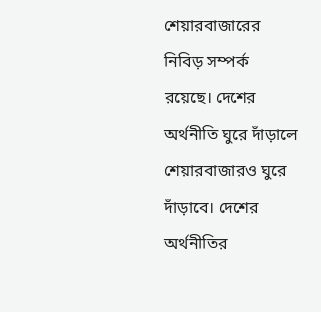শেয়ারবাজারের নিবিড় সম্পর্ক রয়েছে। দেশের অর্থনীতি ঘুরে দাঁড়ালে শেয়ারবাজারও ঘুরে দাঁড়াবে। দেশের অর্থনীতির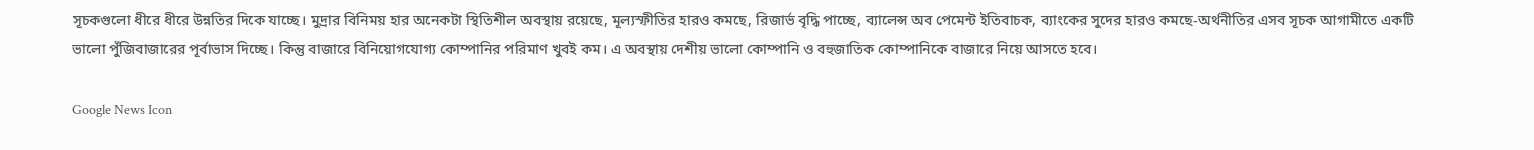সূচকগুলো ধীরে ধীরে উন্নতির দিকে যাচ্ছে। মুদ্রার বিনিময় হার অনেকটা স্থিতিশীল অবস্থায় রয়েছে, মূল্যস্ফীতির হারও কমছে, রিজার্ভ বৃদ্ধি পাচ্ছে, ব্যালেন্স অব পেমেন্ট ইতিবাচক, ব্যাংকের সুদের হারও কমছে-অর্থনীতির এসব সূচক আগামীতে একটি ভালো পুঁজিবাজারের পূর্বাভাস দিচ্ছে। কিন্তু বাজারে বিনিয়োগযোগ্য কোম্পানির পরিমাণ খুবই কম। এ অবস্থায় দেশীয় ভালো কোম্পানি ও বহুজাতিক কোম্পানিকে বাজারে নিয়ে আসতে হবে।

Google News Icon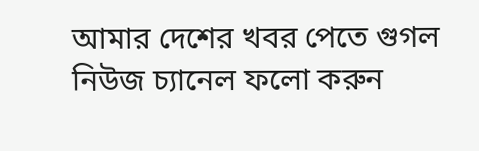আমার দেশের খবর পেতে গুগল নিউজ চ্যানেল ফলো করুন